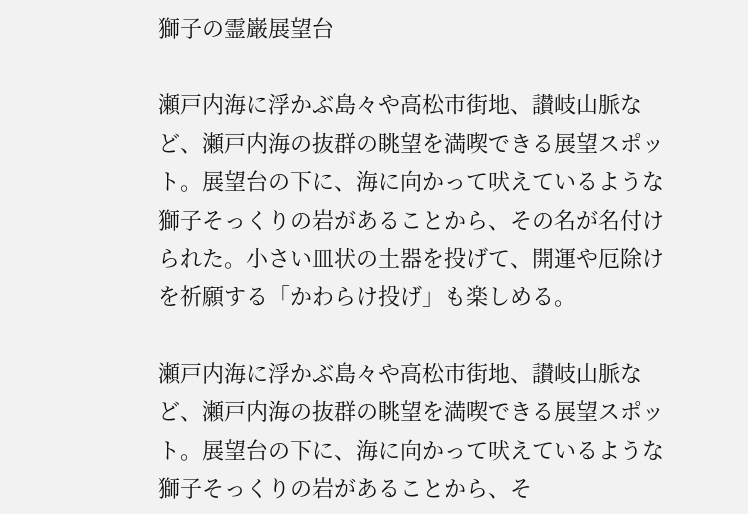獅子の霊巌展望台

瀬戸内海に浮かぶ島々や高松市街地、讃岐山脈など、瀬戸内海の抜群の眺望を満喫できる展望スポット。展望台の下に、海に向かって吠えているような獅子そっくりの岩があることから、その名が名付けられた。小さい皿状の土器を投げて、開運や厄除けを祈願する「かわらけ投げ」も楽しめる。

瀬戸内海に浮かぶ島々や高松市街地、讃岐山脈など、瀬戸内海の抜群の眺望を満喫できる展望スポット。展望台の下に、海に向かって吠えているような獅子そっくりの岩があることから、そ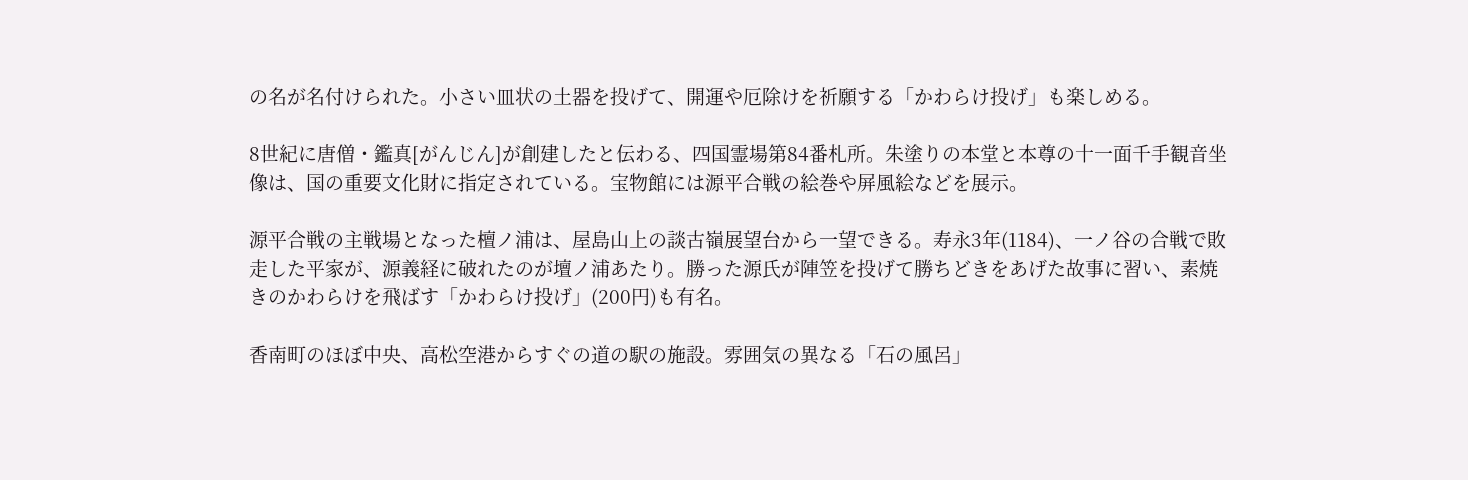の名が名付けられた。小さい皿状の土器を投げて、開運や厄除けを祈願する「かわらけ投げ」も楽しめる。

8世紀に唐僧・鑑真[がんじん]が創建したと伝わる、四国霊場第84番札所。朱塗りの本堂と本尊の十一面千手観音坐像は、国の重要文化財に指定されている。宝物館には源平合戦の絵巻や屏風絵などを展示。

源平合戦の主戦場となった檀ノ浦は、屋島山上の談古嶺展望台から一望できる。寿永3年(1184)、一ノ谷の合戦で敗走した平家が、源義経に破れたのが壇ノ浦あたり。勝った源氏が陣笠を投げて勝ちどきをあげた故事に習い、素焼きのかわらけを飛ばす「かわらけ投げ」(200円)も有名。

香南町のほぼ中央、高松空港からすぐの道の駅の施設。雰囲気の異なる「石の風呂」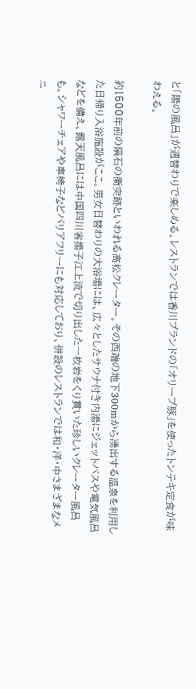と「陽の風呂」が週替わりで楽しめる。レストランでは香川ブランドの「オリーブ豚」を使ったトンテキ定食が味わえる。

約1500年前の隕石の衝突跡といわれる高松クレーター。その西端の地下300mから湧出する温泉を利用した日帰り入浴施設がここ。男女日替わりの大浴場には、広々としたサウナ付き内湯にジェットバスや電気風呂などを備え、露天風呂には中国四川省揚子江上流で切り出した一枚岩をくり貫いた珍しいクレーター風呂も。シャワーチェアや車椅子などバリアフリーにも対応しており、併設のレストランでは和・洋・中さまざまなメニ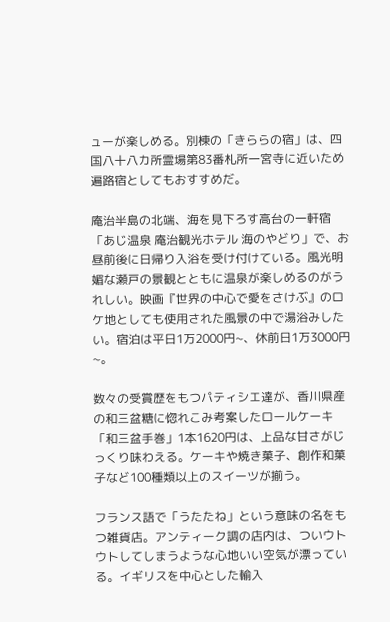ューが楽しめる。別棟の「きららの宿」は、四国八十八カ所霊場第83番札所一宮寺に近いため遍路宿としてもおすすめだ。

庵治半島の北端、海を見下ろす高台の一軒宿「あじ温泉 庵治観光ホテル 海のやどり」で、お昼前後に日帰り入浴を受け付けている。風光明媚な瀬戸の景観とともに温泉が楽しめるのがうれしい。映画『世界の中心で愛をさけぶ』のロケ地としても使用された風景の中で湯浴みしたい。宿泊は平日1万2000円~、休前日1万3000円~。

数々の受賞歴をもつパティシエ達が、香川県産の和三盆糖に惚れこみ考案したロールケーキ「和三盆手巻」1本1620円は、上品な甘さがじっくり味わえる。ケーキや焼き菓子、創作和菓子など100種類以上のスイーツが揃う。

フランス語で「うたたね」という意味の名をもつ雑貨店。アンティーク調の店内は、ついウトウトしてしまうような心地いい空気が漂っている。イギリスを中心とした輸入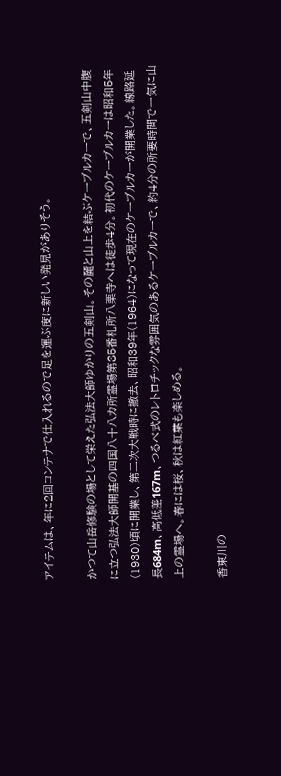アイテムは、年に2回コンテナで仕入れるので足を運ぶ度に新しい発見がありそう。

かつて山岳修験の場として栄えた弘法大師ゆかりの五剣山。その麓と山上を結ぶケーブルカーで、五剣山中腹に立つ弘法大師開基の四国八十八カ所霊場第85番札所八栗寺へは徒歩4分。初代のケーブルカーは昭和5年(1930)頃に開業し、第二次大戦時に撤去、昭和39年(1964)になって現在のケーブルカーが開業した。線路延長684m、高低差167m、つるべ式のレトロチックな雰囲気のあるケーブルカーで、約4分の所要時間で一気に山上の霊場へ。春には桜、秋は紅葉も楽しめる。

香東川の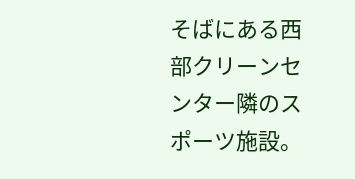そばにある西部クリーンセンター隣のスポーツ施設。